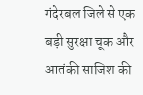गंदेरबल जिले से एक बड़ी सुरक्षा चूक और आतंकी साजिश की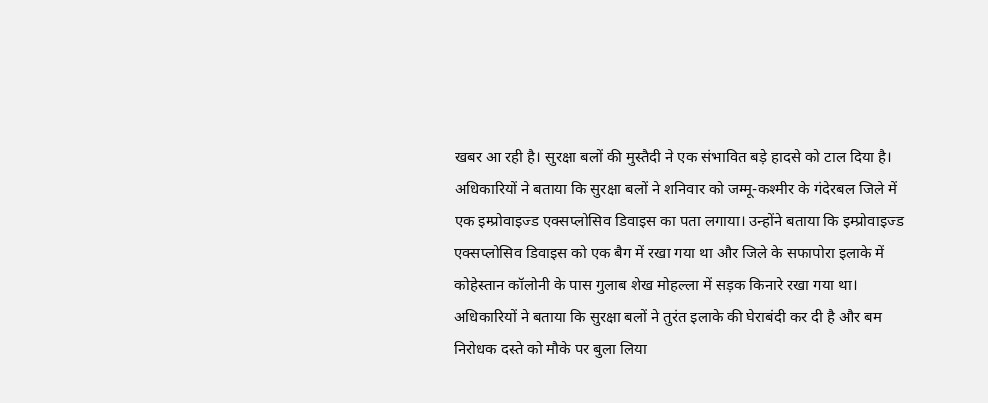खबर आ रही है। सुरक्षा बलों की मुस्तैदी ने एक संभावित बड़े हादसे को टाल दिया है। अधिकारियों ने बताया कि सुरक्षा बलों ने शनिवार को जम्मू-कश्मीर के गंदेरबल जिले में एक इम्प्रोवाइज्ड एक्सप्लोसिव डिवाइस का पता लगाया। उन्होंने बताया कि इम्प्रोवाइज्ड एक्सप्लोसिव डिवाइस को एक बैग में रखा गया था और जिले के सफापोरा इलाके में कोहेस्तान कॉलोनी के पास गुलाब शेख मोहल्ला में सड़क किनारे रखा गया था। अधिकारियों ने बताया कि सुरक्षा बलों ने तुरंत इलाके की घेराबंदी कर दी है और बम निरोधक दस्ते को मौके पर बुला लिया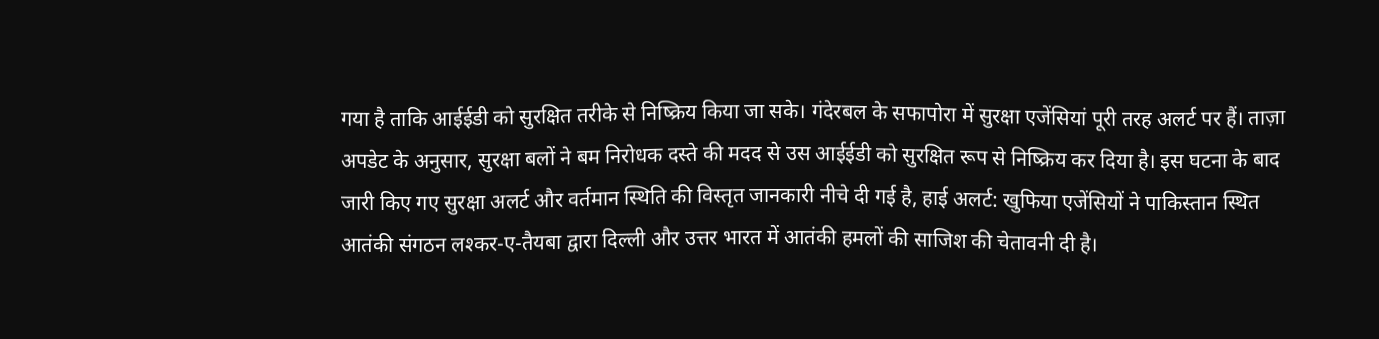गया है ताकि आईईडी को सुरक्षित तरीके से निष्क्रिय किया जा सके। गंदेरबल के सफापोरा में सुरक्षा एजेंसियां पूरी तरह अलर्ट पर हैं। ताज़ा अपडेट के अनुसार, सुरक्षा बलों ने बम निरोधक दस्ते की मदद से उस आईईडी को सुरक्षित रूप से निष्क्रिय कर दिया है। इस घटना के बाद जारी किए गए सुरक्षा अलर्ट और वर्तमान स्थिति की विस्तृत जानकारी नीचे दी गई है, हाई अलर्ट: खुफिया एजेंसियों ने पाकिस्तान स्थित आतंकी संगठन लश्कर-ए-तैयबा द्वारा दिल्ली और उत्तर भारत में आतंकी हमलों की साजिश की चेतावनी दी है।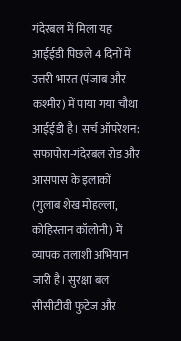गंदेरबल में मिला यह आईईडी पिछले 4 दिनों में उत्तरी भारत (पंजाब और कश्मीर) में पाया गया चौथा आईईडी है। सर्च ऑपरेशन: सफापोरा-गंदेरबल रोड और आसपास के इलाकों (गुलाब शेख मोहल्ला, कोहिस्तान कॉलोनी) में व्यापक तलाशी अभियान जारी है। सुरक्षा बल सीसीटीवी फुटेज और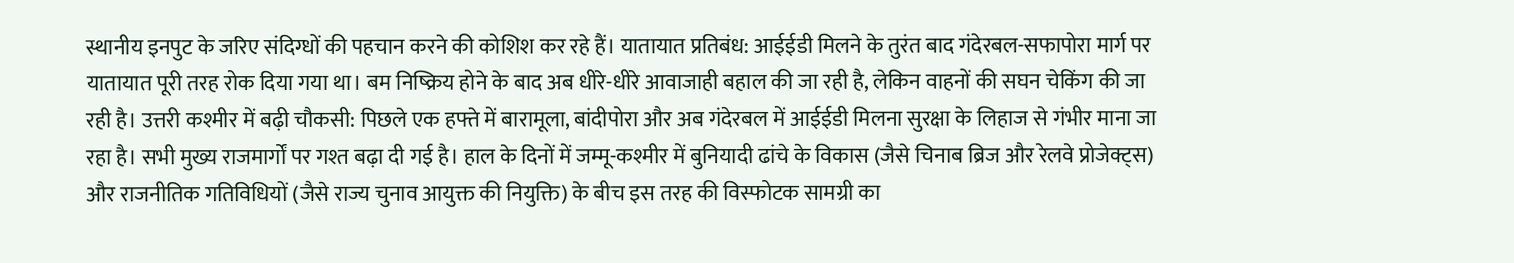स्थानीय इनपुट के जरिए संदिग्धों की पहचान करने की कोशिश कर रहे हैं। यातायात प्रतिबंध: आईईडी मिलने के तुरंत बाद गंदेरबल-सफापोरा मार्ग पर यातायात पूरी तरह रोक दिया गया था। बम निष्क्रिय होने के बाद अब धीरे-धीरे आवाजाही बहाल की जा रही है, लेकिन वाहनों की सघन चेकिंग की जा रही है। उत्तरी कश्मीर में बढ़ी चौकसी: पिछले एक हफ्ते में बारामूला, बांदीपोरा और अब गंदेरबल में आईईडी मिलना सुरक्षा के लिहाज से गंभीर माना जा रहा है। सभी मुख्य राजमार्गों पर गश्त बढ़ा दी गई है। हाल के दिनों में जम्मू-कश्मीर में बुनियादी ढांचे के विकास (जैसे चिनाब ब्रिज और रेलवे प्रोजेक्ट्स) और राजनीतिक गतिविधियों (जैसे राज्य चुनाव आयुक्त की नियुक्ति) के बीच इस तरह की विस्फोटक सामग्री का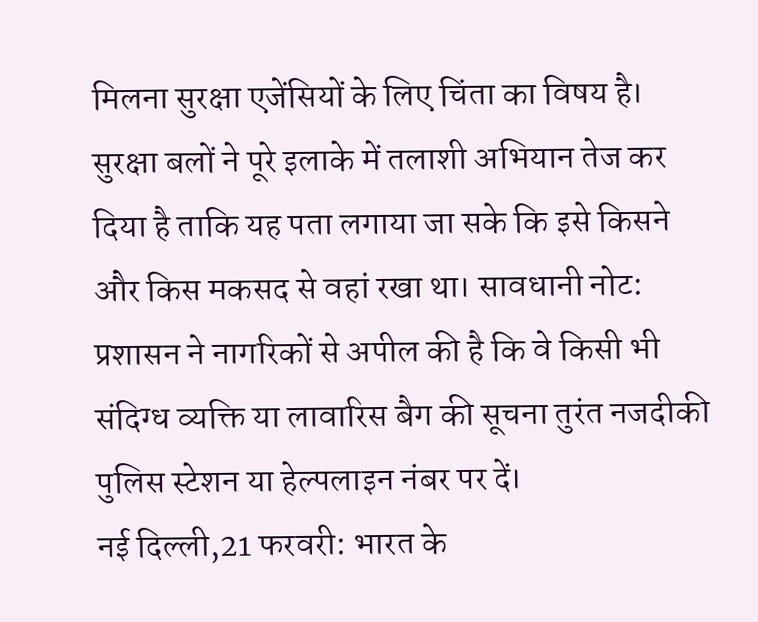मिलना सुरक्षा एजेंसियों के लिए चिंता का विषय है। सुरक्षा बलों ने पूरे इलाके में तलाशी अभियान तेज कर दिया है ताकि यह पता लगाया जा सके कि इसे किसने और किस मकसद से वहां रखा था। सावधानी नोट: प्रशासन ने नागरिकों से अपील की है कि वे किसी भी संदिग्ध व्यक्ति या लावारिस बैग की सूचना तुरंत नजदीकी पुलिस स्टेशन या हेल्पलाइन नंबर पर दें।
नई दिल्ली,21 फरवरी: भारत के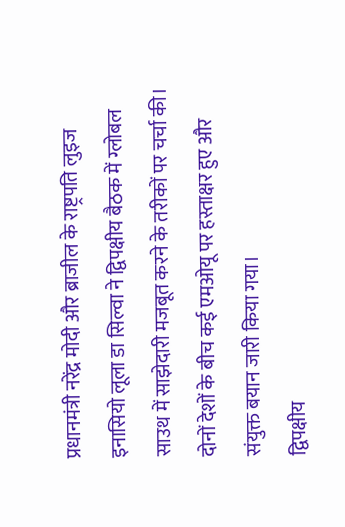प्रधानमंत्री नरेंद्र मोदी और ब्राजील के राष्ट्रपति लुइज इनासियो लूला डा सिल्वा ने द्विपक्षीय बैठक में ग्लोबल साउथ में साझेदारी मजबूत करने के तरीकों पर चर्चा की। दोनों देशों के बीच कई एमओयू पर हस्ताक्षर हुए और संयुक्त बयान जारी किया गया।
द्विपक्षीय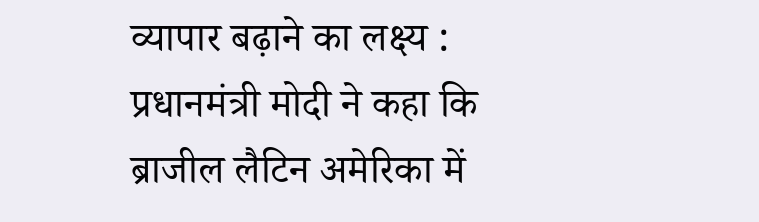व्यापार बढ़ाने का लक्ष्य : प्रधानमंत्री मोदी ने कहा कि ब्राजील लैटिन अमेरिका में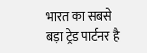भारत का सबसे बड़ा ट्रेड पार्टनर है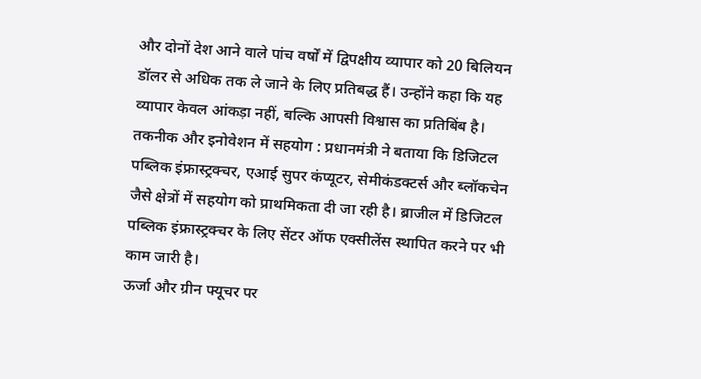और दोनों देश आने वाले पांच वर्षों में द्विपक्षीय व्यापार को 20 बिलियन डॉलर से अधिक तक ले जाने के लिए प्रतिबद्ध हैं। उन्होंने कहा कि यह व्यापार केवल आंकड़ा नहीं, बल्कि आपसी विश्वास का प्रतिबिंब है।
तकनीक और इनोवेशन में सहयोग : प्रधानमंत्री ने बताया कि डिजिटल पब्लिक इंफ्रास्ट्रक्चर, एआई सुपर कंप्यूटर, सेमीकंडक्टर्स और ब्लॉकचेन जैसे क्षेत्रों में सहयोग को प्राथमिकता दी जा रही है। ब्राजील में डिजिटल पब्लिक इंफ्रास्ट्रक्चर के लिए सेंटर ऑफ एक्सीलेंस स्थापित करने पर भी काम जारी है।
ऊर्जा और ग्रीन फ्यूचर पर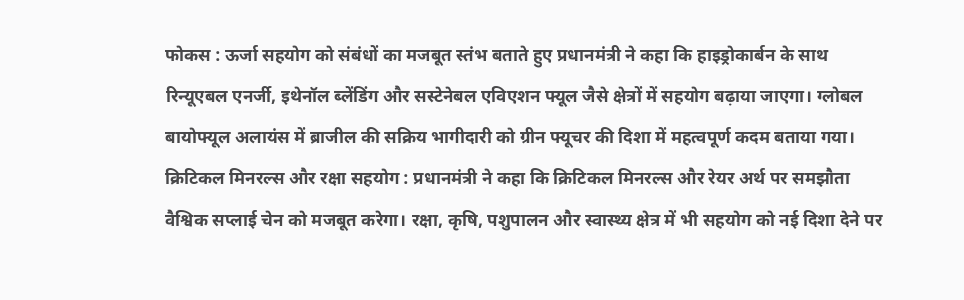फोकस : ऊर्जा सहयोग को संबंधों का मजबूत स्तंभ बताते हुए प्रधानमंत्री ने कहा कि हाइड्रोकार्बन के साथ रिन्यूएबल एनर्जी, इथेनॉल ब्लेंडिंग और सस्टेनेबल एविएशन फ्यूल जैसे क्षेत्रों में सहयोग बढ़ाया जाएगा। ग्लोबल बायोफ्यूल अलायंस में ब्राजील की सक्रिय भागीदारी को ग्रीन फ्यूचर की दिशा में महत्वपूर्ण कदम बताया गया।
क्रिटिकल मिनरल्स और रक्षा सहयोग : प्रधानमंत्री ने कहा कि क्रिटिकल मिनरल्स और रेयर अर्थ पर समझौता वैश्विक सप्लाई चेन को मजबूत करेगा। रक्षा, कृषि, पशुपालन और स्वास्थ्य क्षेत्र में भी सहयोग को नई दिशा देने पर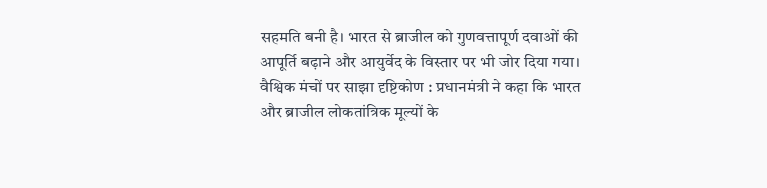सहमति बनी है। भारत से ब्राजील को गुणवत्तापूर्ण दवाओं की आपूर्ति बढ़ाने और आयुर्वेद के विस्तार पर भी जोर दिया गया।
वैश्विक मंचों पर साझा दृष्टिकोण : प्रधानमंत्री ने कहा कि भारत और ब्राजील लोकतांत्रिक मूल्यों के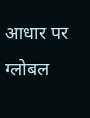आधार पर ग्लोबल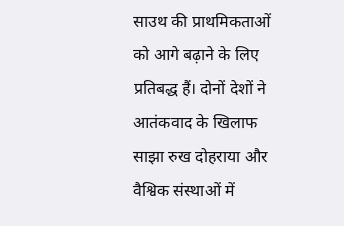साउथ की प्राथमिकताओं को आगे बढ़ाने के लिए प्रतिबद्ध हैं। दोनों देशों ने आतंकवाद के खिलाफ साझा रुख दोहराया और वैश्विक संस्थाओं में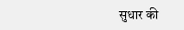सुधार की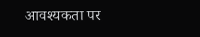आवश्यकता पर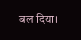बल दिया।